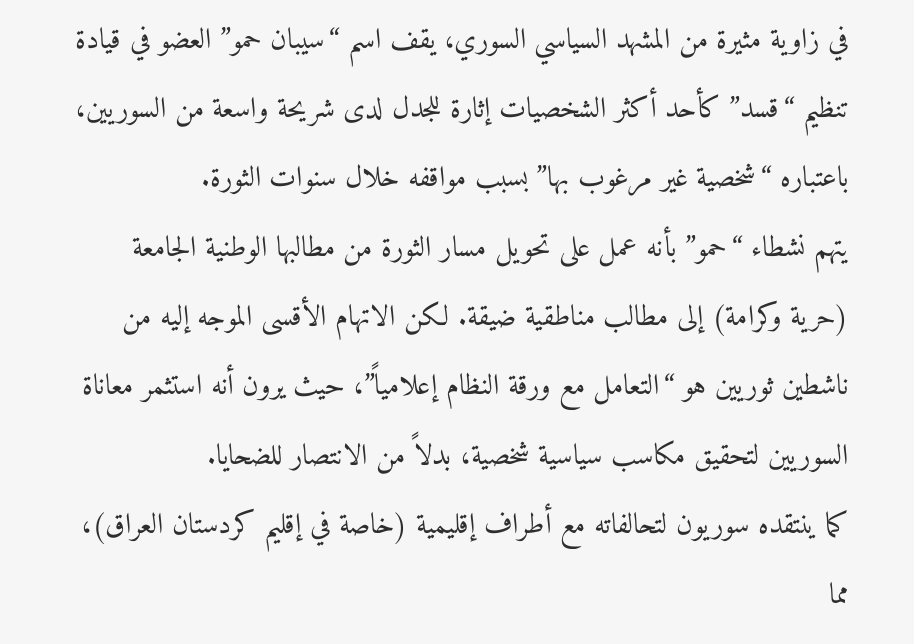في زاوية مثيرة من المشهد السياسي السوري، يقف اسم “سيبان حمو” العضو في قيادة تنظيم “قسد” كأحد أكثر الشخصيات إثارة للجدل لدى شريحة واسعة من السوريين، باعتباره “شخصية غير مرغوب بها” بسبب مواقفه خلال سنوات الثورة.
يتهم نشطاء “حمو” بأنه عمل على تحويل مسار الثورة من مطالبها الوطنية الجامعة (حرية وكرامة) إلى مطالب مناطقية ضيقة. لكن الاتهام الأقسى الموجه إليه من ناشطين ثوريين هو “التعامل مع ورقة النظام إعلامياً”، حيث يرون أنه استثمر معاناة السوريين لتحقيق مكاسب سياسية شخصية، بدلاً من الانتصار للضحايا.
كما ينتقده سوريون لتحالفاته مع أطراف إقليمية (خاصة في إقليم كردستان العراق)، مما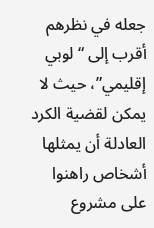جعله في نظرهم أقرب إلى “لوبي إقليمي”، حيث لا يمكن لقضية الكرد العادلة أن يمثلها أشخاص راهنوا على مشروع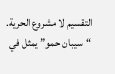التقسيم لا مشروع الحرية.
“سيبان حمو” يمثل في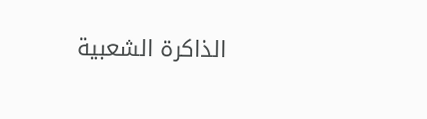الذاكرة الشعبية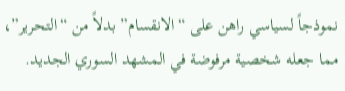نموذجاً لسياسي راهن على “الانقسام” بدلاً من “التحرير”، مما جعله شخصية مرفوضة في المشهد السوري الجديد.